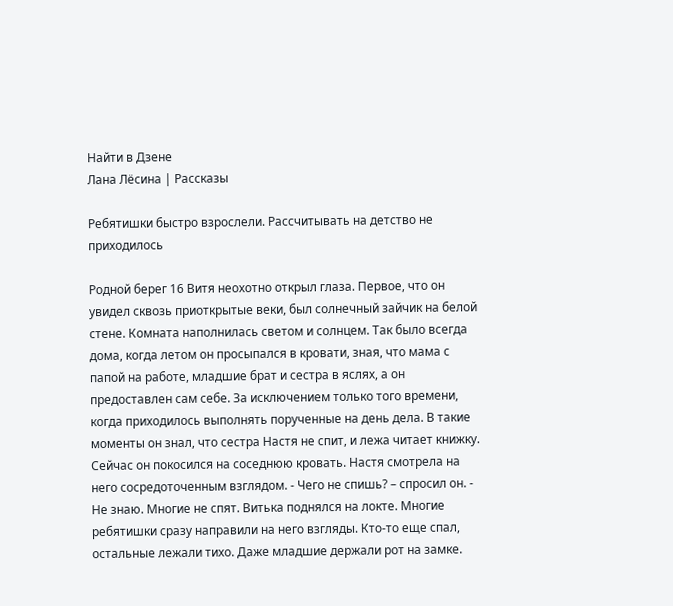Найти в Дзене
Лана Лёсина | Рассказы

Ребятишки быстро взрослели. Рассчитывать на детство не приходилось

Родной берег 16 Витя неохотно открыл глаза. Первое, что он увидел сквозь приоткрытые веки, был солнечный зайчик на белой стене. Комната наполнилась светом и солнцем. Так было всегда дома, когда летом он просыпался в кровати, зная, что мама с папой на работе, младшие брат и сестра в яслях, а он предоставлен сам себе. За исключением только того времени, когда приходилось выполнять порученные на день дела. В такие моменты он знал, что сестра Настя не спит, и лежа читает книжку. Сейчас он покосился на соседнюю кровать. Настя смотрела на него сосредоточенным взглядом. - Чего не спишь? – спросил он. - Не знаю. Многие не спят. Витька поднялся на локте. Многие ребятишки сразу направили на него взгляды. Кто-то еще спал, остальные лежали тихо. Даже младшие держали рот на замке.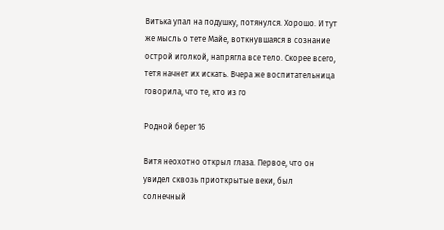Витька упал на подушку, потянулся. Хорошо. И тут же мысль о тете Майе, воткнувшаяся в сознание острой иголкой, напрягла все тело. Скорее всего, тетя начнет их искать. Вчера же воспитательница говорила, что те, кто из го

Родной берег 16

Витя неохотно открыл глаза. Первое, что он увидел сквозь приоткрытые веки, был солнечный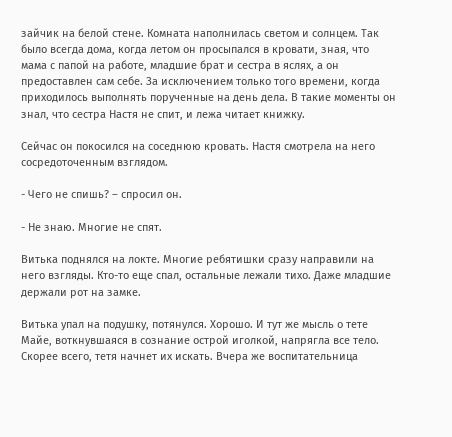зайчик на белой стене. Комната наполнилась светом и солнцем. Так было всегда дома, когда летом он просыпался в кровати, зная, что мама с папой на работе, младшие брат и сестра в яслях, а он предоставлен сам себе. За исключением только того времени, когда приходилось выполнять порученные на день дела. В такие моменты он знал, что сестра Настя не спит, и лежа читает книжку.

Сейчас он покосился на соседнюю кровать. Настя смотрела на него сосредоточенным взглядом.

- Чего не спишь? – спросил он.

- Не знаю. Многие не спят.

Витька поднялся на локте. Многие ребятишки сразу направили на него взгляды. Кто-то еще спал, остальные лежали тихо. Даже младшие держали рот на замке.

Витька упал на подушку, потянулся. Хорошо. И тут же мысль о тете Майе, воткнувшаяся в сознание острой иголкой, напрягла все тело. Скорее всего, тетя начнет их искать. Вчера же воспитательница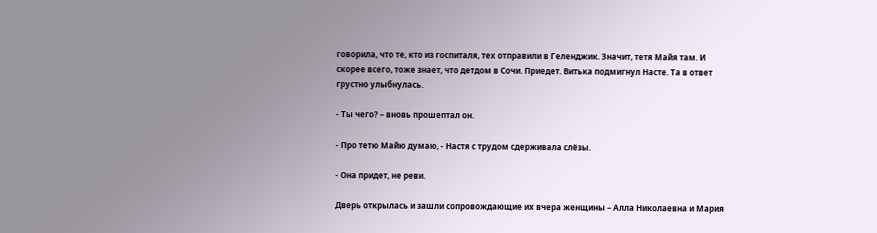говорила, что те, кто из госпиталя, тех отправили в Геленджик. Значит, тетя Майя там. И скорее всего, тоже знает, что детдом в Сочи. Приедет. Витька подмигнул Насте. Та в ответ грустно улыбнулась.

- Ты чего? – вновь прошептал он.

- Про тетю Майю думаю, - Настя с трудом сдерживала слёзы.

- Она придет, не реви.

Дверь открылась и зашли сопровождающие их вчера женщины – Алла Николаевна и Мария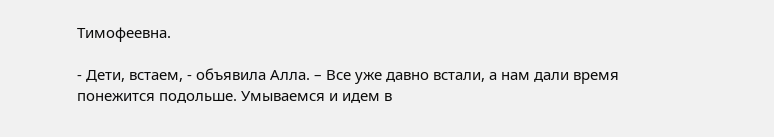Тимофеевна.

- Дети, встаем, - объявила Алла. – Все уже давно встали, а нам дали время понежится подольше. Умываемся и идем в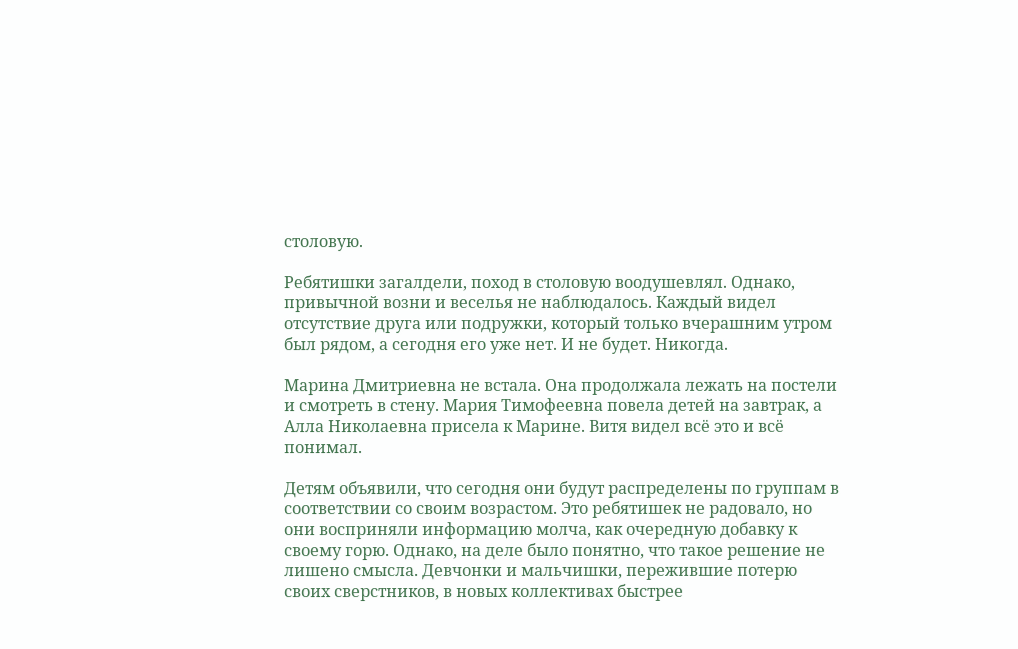столовую.

Ребятишки загалдели, поход в столовую воодушевлял. Однако, привычной возни и веселья не наблюдалось. Каждый видел отсутствие друга или подружки, который только вчерашним утром был рядом, а сегодня его уже нет. И не будет. Никогда.

Марина Дмитриевна не встала. Она продолжала лежать на постели и смотреть в стену. Мария Тимофеевна повела детей на завтрак, а Алла Николаевна присела к Марине. Витя видел всё это и всё понимал.

Детям объявили, что сегодня они будут распределены по группам в соответствии со своим возрастом. Это ребятишек не радовало, но они восприняли информацию молча, как очередную добавку к своему горю. Однако, на деле было понятно, что такое решение не лишено смысла. Девчонки и мальчишки, пережившие потерю своих сверстников, в новых коллективах быстрее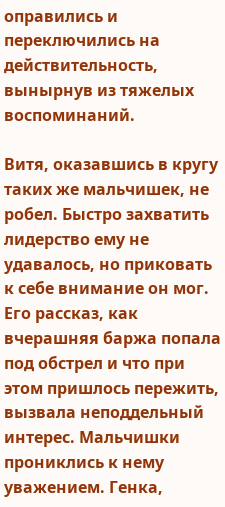оправились и переключились на действительность, вынырнув из тяжелых воспоминаний.

Витя, оказавшись в кругу таких же мальчишек, не робел. Быстро захватить лидерство ему не удавалось, но приковать к себе внимание он мог. Его рассказ, как вчерашняя баржа попала под обстрел и что при этом пришлось пережить, вызвала неподдельный интерес. Мальчишки прониклись к нему уважением. Генка,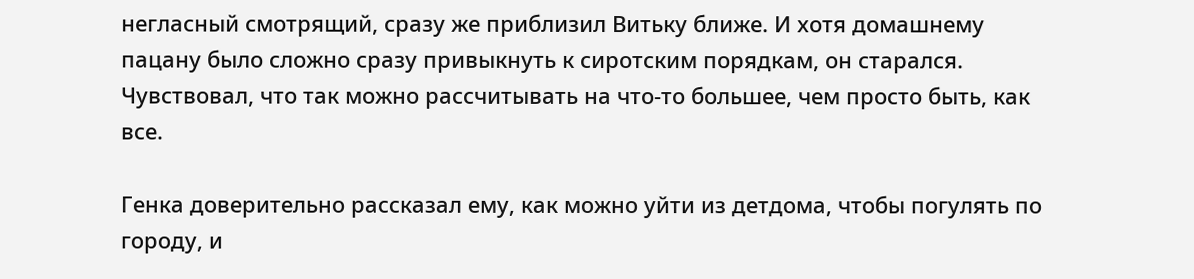негласный смотрящий, сразу же приблизил Витьку ближе. И хотя домашнему пацану было сложно сразу привыкнуть к сиротским порядкам, он старался. Чувствовал, что так можно рассчитывать на что-то большее, чем просто быть, как все.

Генка доверительно рассказал ему, как можно уйти из детдома, чтобы погулять по городу, и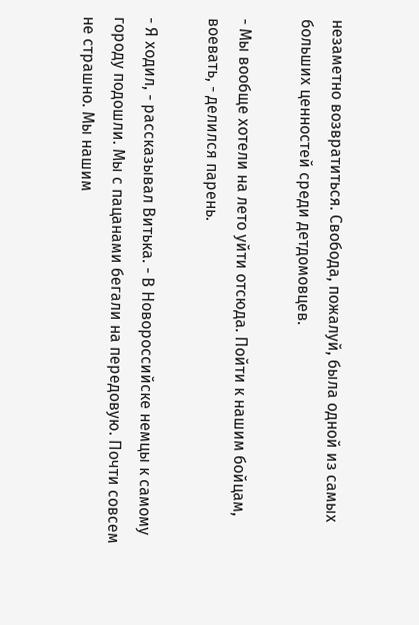незаметно возвратиться. Свобода, пожалуй, была одной из самых больших ценностей среди детдомовцев.

- Мы вообще хотели на лето уйти отсюда. Пойти к нашим бойцам, воевать, - делился парень.

- Я ходил, - рассказывал Витька. - В Новороссийске немцы к самому городу подошли. Мы с пацанами бегали на передовую. Почти совсем не страшно. Мы нашим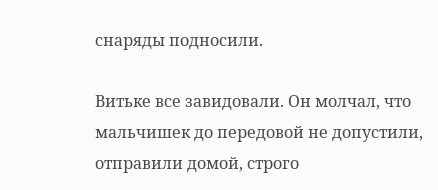снаряды подносили.

Витьке все завидовали. Он молчал, что мальчишек до передовой не допустили, отправили домой, строго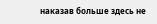наказав больше здесь не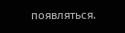появляться.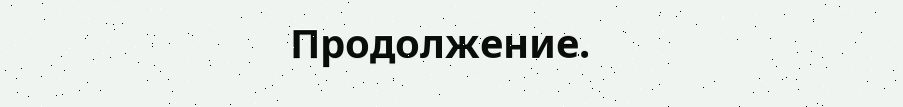Продолжение.